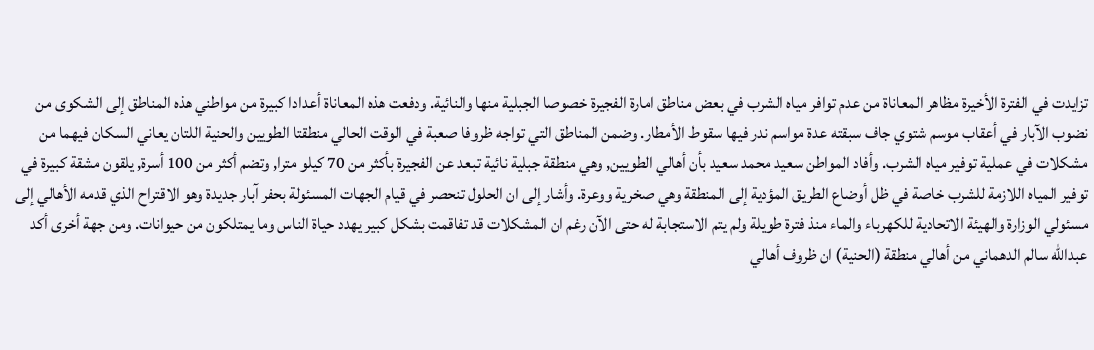تزايدت في الفترة الأخيرة مظاهر المعاناة من عدم توافر مياه الشرب في بعض مناطق امارة الفجيرة خصوصا الجبلية منها والنائية. ودفعت هذه المعاناة أعدادا كبيرة من مواطني هذه المناطق إلى الشكوى من نضوب الآبار في أعقاب موسم شتوي جاف سبقته عدة مواسم ندر فيها سقوط الأمطار. وضمن المناطق التي تواجه ظروفا صعبة في الوقت الحالي منطقتا الطويين والحنية اللتان يعاني السكان فيهما من مشكلات في عملية توفير مياه الشرب. وأفاد المواطن سعيد محمد سعيد بأن أهالي الطويين, وهي منطقة جبلية نائية تبعد عن الفجيرة بأكثر من 70 كيلو مترا, وتضم أكثر من 100 أسرة, يلقون مشقة كبيرة في توفير المياه اللازمة للشرب خاصة في ظل أوضاع الطريق المؤدية إلى المنطقة وهي صخرية ووعرة. وأشار إلى ان الحلول تنحصر في قيام الجهات المسئولة بحفر آبار جديدة وهو الاقتراح الذي قدمه الأهالي إلى مسئولي الوزارة والهيئة الاتحادية للكهرباء والماء منذ فترة طويلة ولم يتم الاستجابة له حتى الآن رغم ان المشكلات قد تفاقمت بشكل كبير يهدد حياة الناس وما يمتلكون من حيوانات. ومن جهة أخرى أكد عبدالله سالم الدهماني من أهالي منطقة (الحنية) ان ظروف أهالي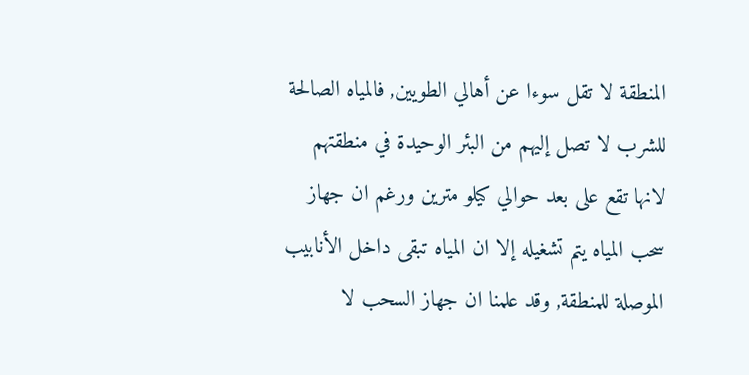المنطقة لا تقل سوءا عن أهالي الطويين, فالمياه الصالحة للشرب لا تصل إليهم من البئر الوحيدة في منطقتهم لانها تقع على بعد حوالي كيلو مترين ورغم ان جهاز سحب المياه يتم تشغيله إلا ان المياه تبقى داخل الأنابيب الموصلة للمنطقة, وقد علمنا ان جهاز السحب لا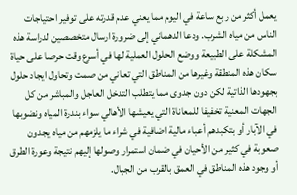يعمل أكثر من ربع ساعة في اليوم مما يعني عدم قدرته على توفير احتياجات الناس من مياه الشرب. ودعا الدهماني إلى ضرورة ارسال متخصصين لدراسة هذه المشكلة على الطبيعة ووضع الحلول العملية لها في أسرع وقت حرصا على حياة سكان هذه المنطقة وغيرها من المناطق التي تعاني من صمت وتحاول ايجاد حلول بجهودها الذاتية لكن دون جدوى مما يتطلب التدخل العاجل والمباشر من كل الجهات المعنية تخفيفا للمعاناة التي يعيشها الأهالي سواء بندرة المياه ونضوبها في الآبار أو بتكبدهم أعباء مالية اضافية في شراء ما يلزمهم من مياه يجدون صعوبة في كثير من الأحيان في ضمان استمرار وصولها إليهم نتيجة وعورة الطرق أو وجود هذه المناطق في العمق بالقرب من الجبال.